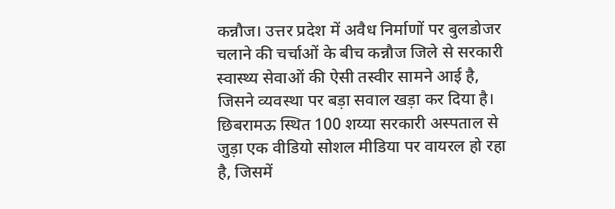कन्नौज। उत्तर प्रदेश में अवैध निर्माणों पर बुलडोजर चलाने की चर्चाओं के बीच कन्नौज जिले से सरकारी स्वास्थ्य सेवाओं की ऐसी तस्वीर सामने आई है, जिसने व्यवस्था पर बड़ा सवाल खड़ा कर दिया है। छिबरामऊ स्थित 100 शय्या सरकारी अस्पताल से जुड़ा एक वीडियो सोशल मीडिया पर वायरल हो रहा है, जिसमें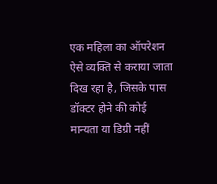एक महिला का ऑपरेशन ऐसे व्यक्ति से कराया जाता दिख रहा है, जिसके पास डॉक्टर होने की कोई मान्यता या डिग्री नहीं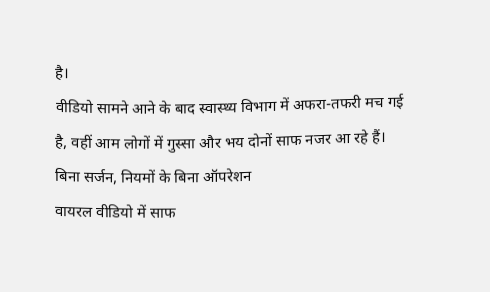है।
वीडियो सामने आने के बाद स्वास्थ्य विभाग में अफरा-तफरी मच गई है, वहीं आम लोगों में गुस्सा और भय दोनों साफ नजर आ रहे हैं।
बिना सर्जन, नियमों के बिना ऑपरेशन
वायरल वीडियो में साफ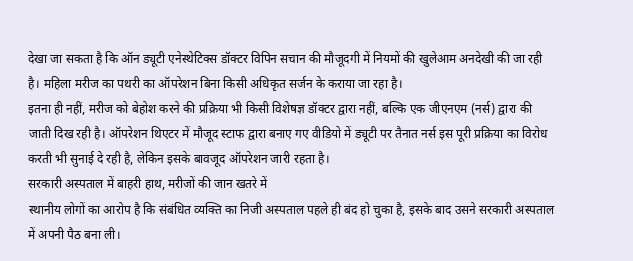देखा जा सकता है कि ऑन ड्यूटी एनेस्थेटिक्स डॉक्टर विपिन सचान की मौजूदगी में नियमों की खुलेआम अनदेखी की जा रही है। महिला मरीज का पथरी का ऑपरेशन बिना किसी अधिकृत सर्जन के कराया जा रहा है।
इतना ही नहीं, मरीज को बेहोश करने की प्रक्रिया भी किसी विशेषज्ञ डॉक्टर द्वारा नहीं, बल्कि एक जीएनएम (नर्स) द्वारा की जाती दिख रही है। ऑपरेशन थिएटर में मौजूद स्टाफ द्वारा बनाए गए वीडियो में ड्यूटी पर तैनात नर्स इस पूरी प्रक्रिया का विरोध करती भी सुनाई दे रही है, लेकिन इसके बावजूद ऑपरेशन जारी रहता है।
सरकारी अस्पताल में बाहरी हाथ, मरीजों की जान खतरे में
स्थानीय लोगों का आरोप है कि संबंधित व्यक्ति का निजी अस्पताल पहले ही बंद हो चुका है, इसके बाद उसने सरकारी अस्पताल में अपनी पैठ बना ली।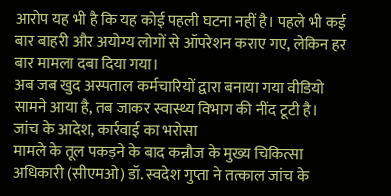आरोप यह भी है कि यह कोई पहली घटना नहीं है। पहले भी कई बार बाहरी और अयोग्य लोगों से ऑपरेशन कराए गए, लेकिन हर बार मामला दबा दिया गया।
अब जब खुद अस्पताल कर्मचारियों द्वारा बनाया गया वीडियो सामने आया है, तब जाकर स्वास्थ्य विभाग की नींद टूटी है।
जांच के आदेश, कार्रवाई का भरोसा
मामले के तूल पकड़ने के बाद कन्नौज के मुख्य चिकित्सा अधिकारी (सीएमओ) डॉ. स्वदेश गुप्ता ने तत्काल जांच के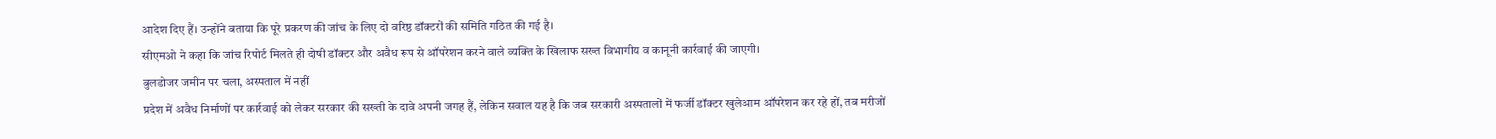आदेश दिए हैं। उन्होंने बताया कि पूरे प्रकरण की जांच के लिए दो वरिष्ठ डॉक्टरों की समिति गठित की गई है।
सीएमओ ने कहा कि जांच रिपोर्ट मिलते ही दोषी डॉक्टर और अवैध रूप से ऑपरेशन करने वाले व्यक्ति के खिलाफ सख्त विभागीय व कानूनी कार्रवाई की जाएगी।
बुलडोजर जमीन पर चला, अस्पताल में नहीं
प्रदेश में अवैध निर्माणों पर कार्रवाई को लेकर सरकार की सख्ती के दावे अपनी जगह हैं, लेकिन सवाल यह है कि जब सरकारी अस्पतालों में फर्जी डॉक्टर खुलेआम ऑपरेशन कर रहे हों, तब मरीजों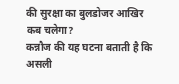की सुरक्षा का बुलडोजर आखिर कब चलेगा?
कन्नौज की यह घटना बताती है कि असली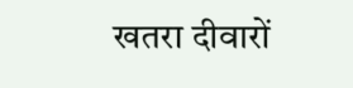खतरा दीवारों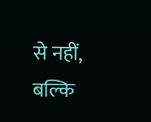से नहीं, बल्कि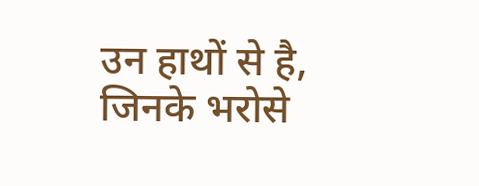उन हाथों से है, जिनके भरोसे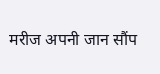मरीज अपनी जान सौंप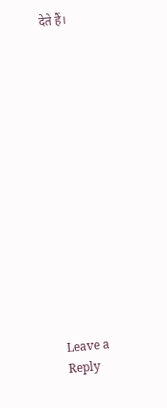देते हैं।














Leave a Reply